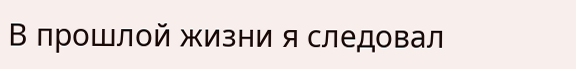В прошлой жизни я следовал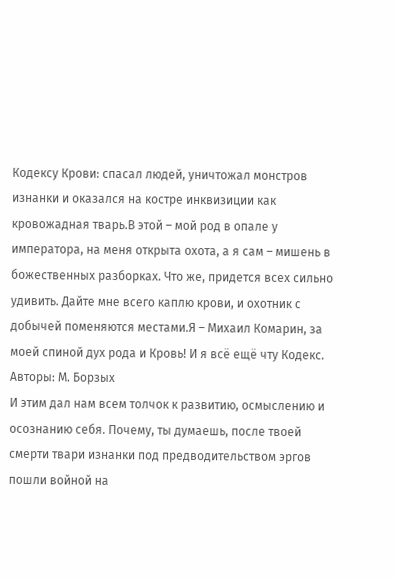Кодексу Крови: спасал людей, уничтожал монстров изнанки и оказался на костре инквизиции как кровожадная тварь.В этой – мой род в опале у императора, на меня открыта охота, а я сам – мишень в божественных разборках. Что же, придется всех сильно удивить. Дайте мне всего каплю крови, и охотник с добычей поменяются местами.Я – Михаил Комарин, за моей спиной дух рода и Кровь! И я всё ещё чту Кодекс.
Авторы: М. Борзых
И этим дал нам всем толчок к развитию, осмыслению и осознанию себя. Почему, ты думаешь, после твоей смерти твари изнанки под предводительством эргов пошли войной на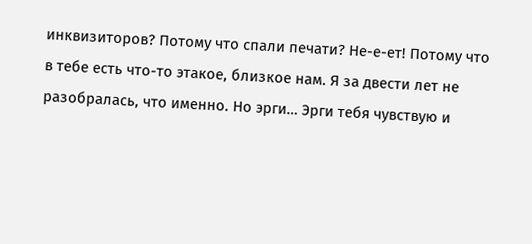инквизиторов? Потому что спали печати? Не-е-ет! Потому что в тебе есть что-то этакое, близкое нам. Я за двести лет не разобралась, что именно. Но эрги… Эрги тебя чувствую и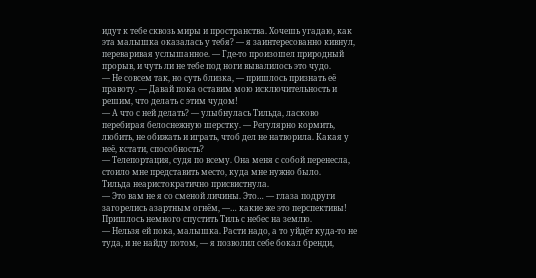идут к тебе сквозь миры и пространства. Хочешь угадаю, как эта малышка оказалась у тебя? — я заинтересованно кивнул, переваривая услышанное. — Где-то произошел природный прорыв, и чуть ли не тебе под ноги вывалилось это чудо.
— Не совсем так, но суть близка, — пришлось признать её правоту. — Давай пока оставим мою исключительность и решим, что делать с этим чудом!
— А что с ней делать? — улыбнулась Тильда, ласково перебирая белоснежную шерстку. — Регулярно кормить, любить, не обижать и играть, чтоб дел не натворила. Какая у неё, кстати, способность?
— Телепортация, судя по всему. Она меня с собой перенесла, стоило мне представить место, куда мне нужно было.
Тильда неаристократично присвистнула.
— Это вам не я со сменой личины. Это… — глаза подруги загорелись азартным огнём, —… какие же это перспективы!
Пришлось немного спустить Тиль с небес на землю.
— Нельзя ей пока, малышка. Расти надо, а то уйдёт куда-то не туда, и не найду потом, — я позволил себе бокал бренди,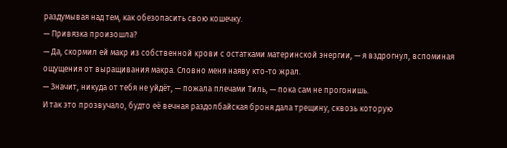раздумывая над тем, как обезопасить свою кошечку.
— Привязка произошла?
— Да, скормил ей макр из собственной крови с остатками материнской энергии, — я вздрогнул, вспоминая ощущения от выращивания макра. Словно меня наяву кто-то жрал.
— Значит, никуда от тебя не уйдёт, — пожала плечами Тиль, — пока сам не прогонишь.
И так это прозвучало, будто её вечная раздолбайская броня дала трещину, сквозь которую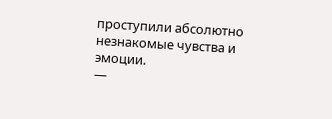проступили абсолютно незнакомые чувства и эмоции.
—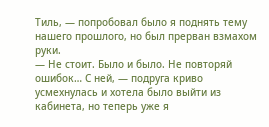Тиль, — попробовал было я поднять тему нашего прошлого, но был прерван взмахом руки.
— Не стоит. Было и было. Не повторяй ошибок… С ней, — подруга криво усмехнулась и хотела было выйти из кабинета, но теперь уже я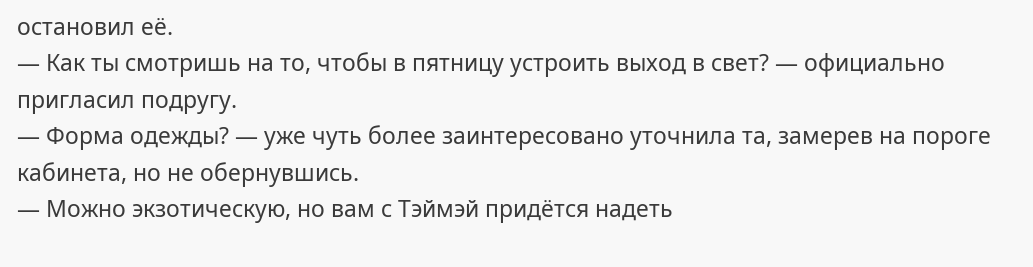остановил её.
— Как ты смотришь на то, чтобы в пятницу устроить выход в свет? — официально пригласил подругу.
— Форма одежды? — уже чуть более заинтересовано уточнила та, замерев на пороге кабинета, но не обернувшись.
— Можно экзотическую, но вам с Тэймэй придётся надеть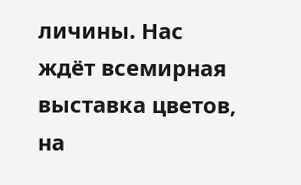личины. Нас ждёт всемирная выставка цветов, на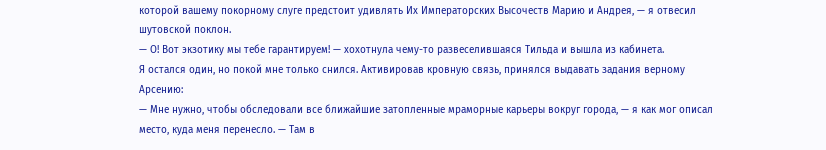которой вашему покорному слуге предстоит удивлять Их Императорских Высочеств Марию и Андрея, — я отвесил шутовской поклон.
— О! Вот экзотику мы тебе гарантируем! — хохотнула чему-то развеселившаяся Тильда и вышла из кабинета.
Я остался один, но покой мне только снился. Активировав кровную связь, принялся выдавать задания верному Арсению:
— Мне нужно, чтобы обследовали все ближайшие затопленные мраморные карьеры вокруг города, — я как мог описал место, куда меня перенесло. — Там в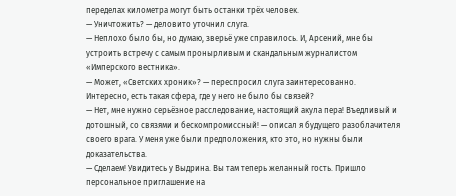переделах километра могут быть останки трёх человек.
— Уничтожить? — деловито уточнил слуга.
— Неплохо было бы, но думаю, зверьё уже справилось. И, Арсений, мне бы устроить встречу с самым пронырливым и скандальным журналистом «Имперского вестника».
— Может, «Светских хроник»? — переспросил слуга заинтересованно. Интересно, есть такая сфера, где у него не было бы связей?
— Нет, мне нужно серьёзное расследование, настоящий акула пера! Въедливый и дотошный, со связями и бескомпромиссный! — описал я будущего разоблачителя своего врага. У меня уже были предположения, кто это, но нужны были доказательства.
— Сделаем! Увидитесь у Выдрина. Вы там теперь желанный гость. Пришло персональное приглашение на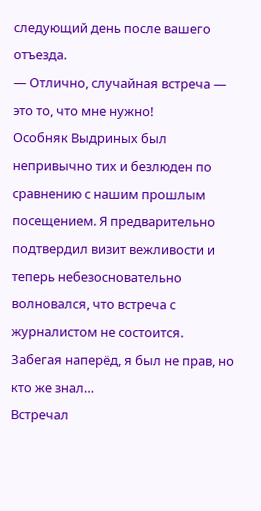следующий день после вашего отъезда.
— Отлично, случайная встреча — это то, что мне нужно!
Особняк Выдриных был непривычно тих и безлюден по сравнению с нашим прошлым посещением. Я предварительно подтвердил визит вежливости и теперь небезосновательно волновался, что встреча с журналистом не состоится. Забегая наперёд, я был не прав, но кто же знал…
Встречал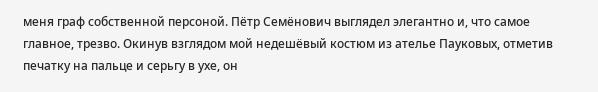меня граф собственной персоной. Пётр Семёнович выглядел элегантно и, что самое главное, трезво. Окинув взглядом мой недешёвый костюм из ателье Пауковых, отметив печатку на пальце и серьгу в ухе, он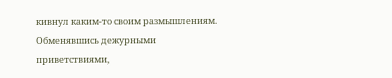кивнул каким-то своим размышлениям.
Обменявшись дежурными приветствиями,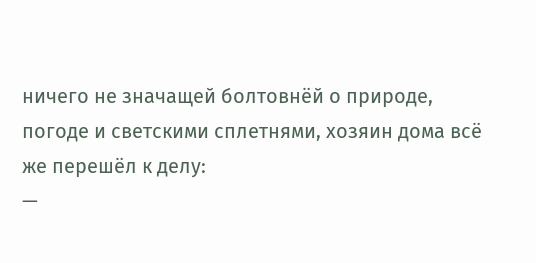ничего не значащей болтовнёй о природе, погоде и светскими сплетнями, хозяин дома всё же перешёл к делу:
—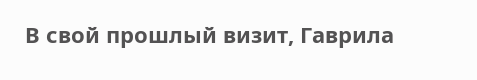В свой прошлый визит, Гаврила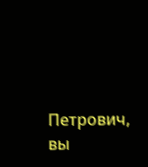Петрович, вы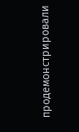продемонстрировали